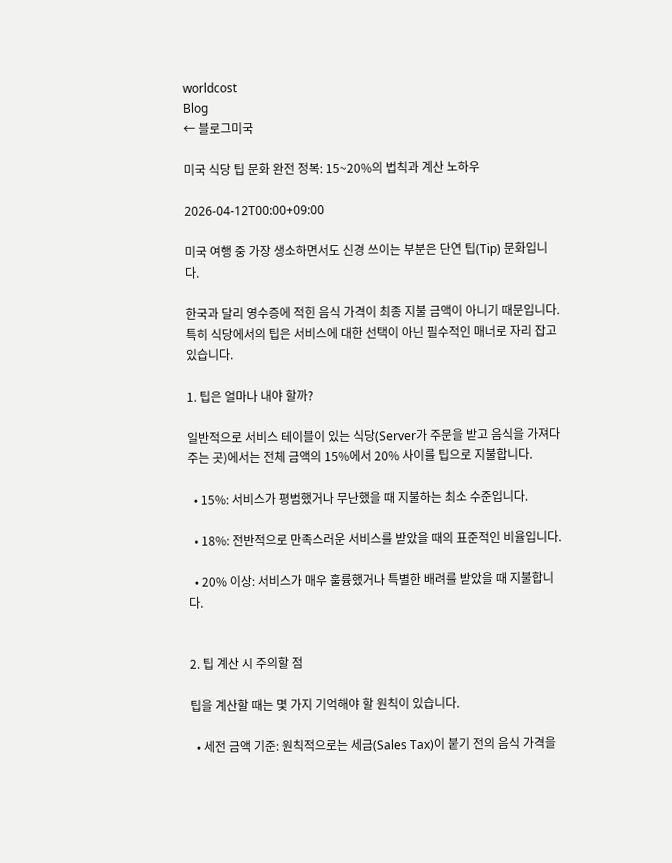worldcost
Blog
← 블로그미국

미국 식당 팁 문화 완전 정복: 15~20%의 법칙과 계산 노하우

2026-04-12T00:00+09:00

미국 여행 중 가장 생소하면서도 신경 쓰이는 부분은 단연 팁(Tip) 문화입니다.

한국과 달리 영수증에 적힌 음식 가격이 최종 지불 금액이 아니기 때문입니다. 특히 식당에서의 팁은 서비스에 대한 선택이 아닌 필수적인 매너로 자리 잡고 있습니다.

1. 팁은 얼마나 내야 할까?

일반적으로 서비스 테이블이 있는 식당(Server가 주문을 받고 음식을 가져다주는 곳)에서는 전체 금액의 15%에서 20% 사이를 팁으로 지불합니다.

  • 15%: 서비스가 평범했거나 무난했을 때 지불하는 최소 수준입니다.

  • 18%: 전반적으로 만족스러운 서비스를 받았을 때의 표준적인 비율입니다.

  • 20% 이상: 서비스가 매우 훌륭했거나 특별한 배려를 받았을 때 지불합니다.


2. 팁 계산 시 주의할 점

팁을 계산할 때는 몇 가지 기억해야 할 원칙이 있습니다.

  • 세전 금액 기준: 원칙적으로는 세금(Sales Tax)이 붙기 전의 음식 가격을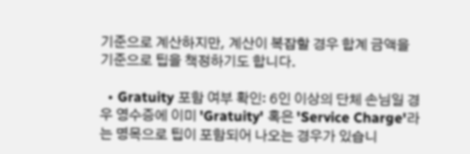기준으로 계산하지만, 계산이 복잡할 경우 합계 금액을 기준으로 팁을 책정하기도 합니다.

  • Gratuity 포함 여부 확인: 6인 이상의 단체 손님일 경우 영수증에 이미 'Gratuity' 혹은 'Service Charge'라는 명목으로 팁이 포함되어 나오는 경우가 있습니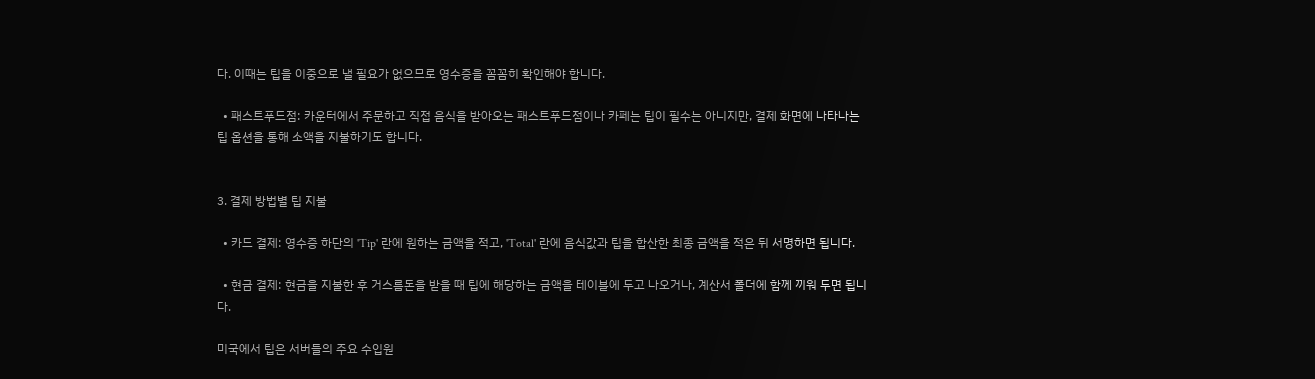다. 이때는 팁을 이중으로 낼 필요가 없으므로 영수증을 꼼꼼히 확인해야 합니다.

  • 패스트푸드점: 카운터에서 주문하고 직접 음식을 받아오는 패스트푸드점이나 카페는 팁이 필수는 아니지만, 결제 화면에 나타나는 팁 옵션을 통해 소액을 지불하기도 합니다.


3. 결제 방법별 팁 지불

  • 카드 결제: 영수증 하단의 'Tip' 란에 원하는 금액을 적고, 'Total' 란에 음식값과 팁을 합산한 최종 금액을 적은 뒤 서명하면 됩니다.

  • 현금 결제: 현금을 지불한 후 거스름돈을 받을 때 팁에 해당하는 금액을 테이블에 두고 나오거나, 계산서 폴더에 함께 끼워 두면 됩니다.

미국에서 팁은 서버들의 주요 수입원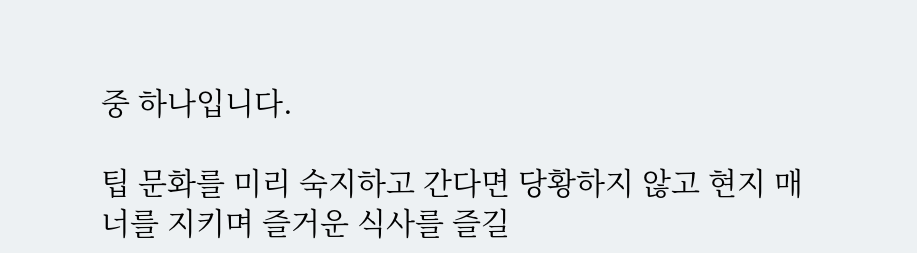중 하나입니다.

팁 문화를 미리 숙지하고 간다면 당황하지 않고 현지 매너를 지키며 즐거운 식사를 즐길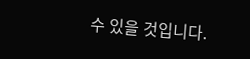수 있을 것입니다.